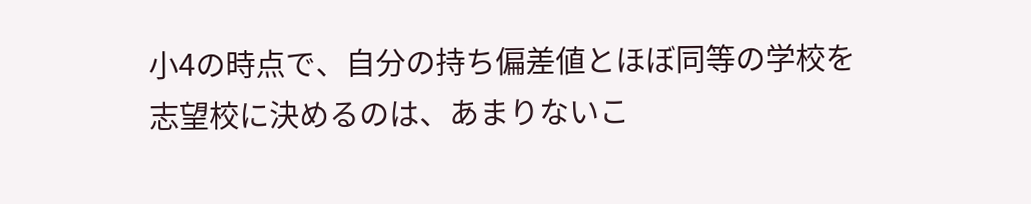小4の時点で、自分の持ち偏差値とほぼ同等の学校を志望校に決めるのは、あまりないこ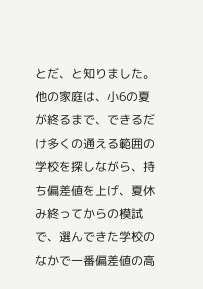とだ、と知りました。
他の家庭は、小6の夏が終るまで、できるだけ多くの通える範囲の学校を探しながら、持ち偏差値を上げ、夏休み終ってからの模試で、選んできた学校のなかで一番偏差値の高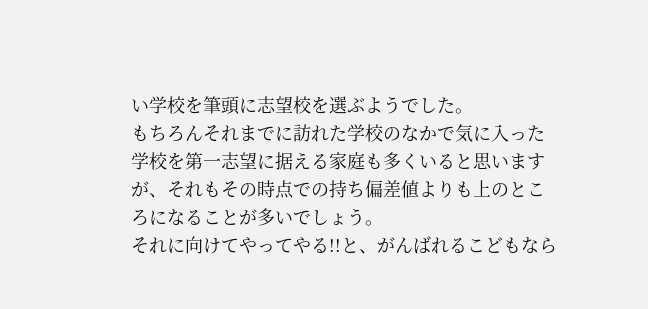い学校を筆頭に志望校を選ぶようでした。
もちろんそれまでに訪れた学校のなかで気に入った学校を第一志望に据える家庭も多くいると思いますが、それもその時点での持ち偏差値よりも上のところになることが多いでしょう。
それに向けてやってやる!!と、がんばれるこどもなら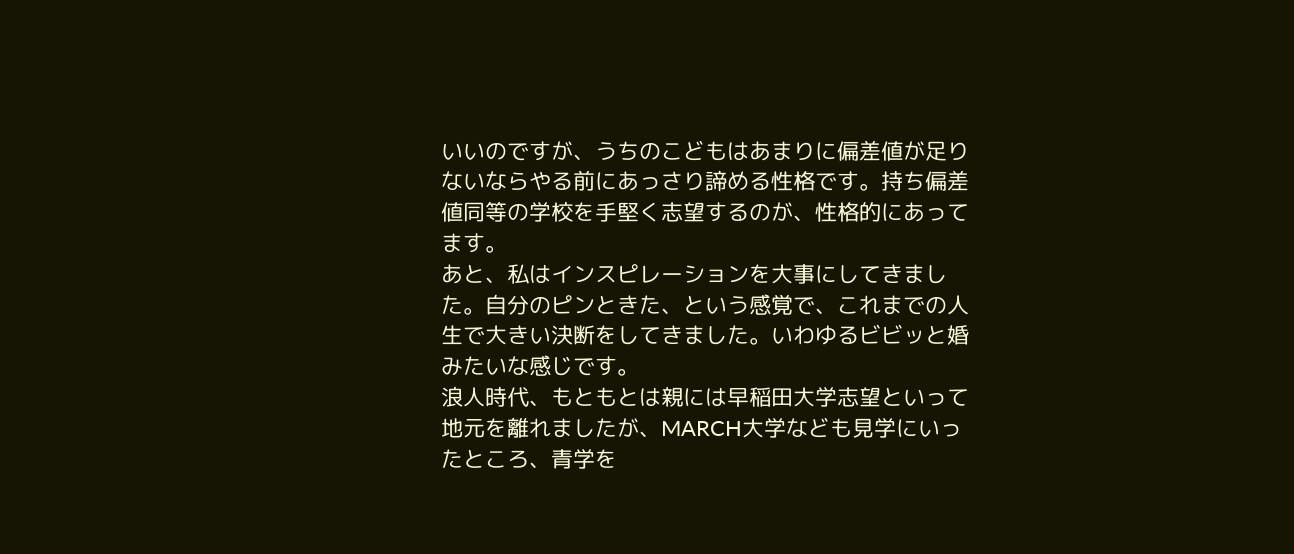いいのですが、うちのこどもはあまりに偏差値が足りないならやる前にあっさり諦める性格です。持ち偏差値同等の学校を手堅く志望するのが、性格的にあってます。
あと、私はインスピレーションを大事にしてきました。自分のピンときた、という感覚で、これまでの人生で大きい決断をしてきました。いわゆるビビッと婚みたいな感じです。
浪人時代、もともとは親には早稲田大学志望といって地元を離れましたが、MARCH大学なども見学にいったところ、青学を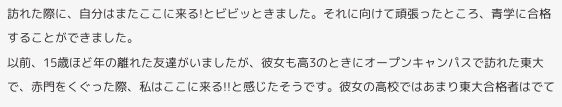訪れた際に、自分はまたここに来る!とビビッときました。それに向けて頑張ったところ、青学に合格することができました。
以前、15歳ほど年の離れた友達がいましたが、彼女も高3のときにオープンキャンパスで訪れた東大で、赤門をくぐった際、私はここに来る!!と感じたそうです。彼女の高校ではあまり東大合格者はでて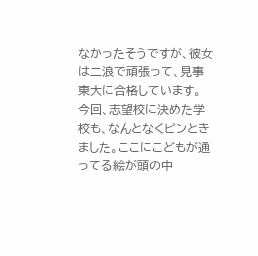なかったそうですが、彼女は二浪で頑張って、見事東大に合格しています。
今回、志望校に決めた学校も、なんとなくピンときました。ここにこどもが通ってる絵が頭の中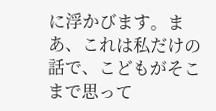に浮かびます。まあ、これは私だけの話で、こどもがそこまで思って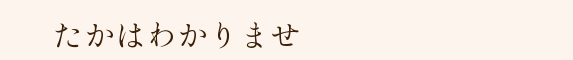たかはわかりませ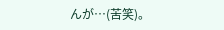んが…(苦笑)。